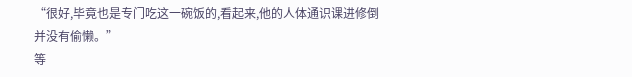“很好,毕竟也是专门吃这一碗饭的,看起来,他的人体通识课进修倒并没有偷懒。”
等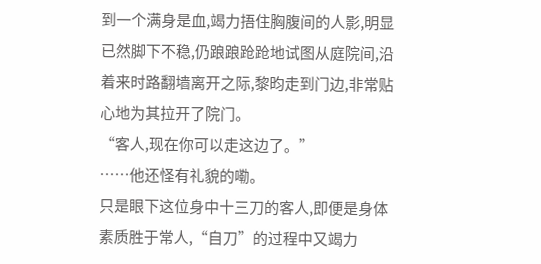到一个满身是血,竭力捂住胸腹间的人影,明显已然脚下不稳,仍踉踉跄跄地试图从庭院间,沿着来时路翻墙离开之际,黎昀走到门边,非常贴心地为其拉开了院门。
“客人,现在你可以走这边了。”
……他还怪有礼貌的嘞。
只是眼下这位身中十三刀的客人,即便是身体素质胜于常人,“自刀”的过程中又竭力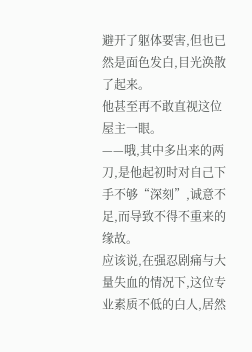避开了躯体要害,但也已然是面色发白,目光涣散了起来。
他甚至再不敢直视这位屋主一眼。
——哦,其中多出来的两刀,是他起初时对自己下手不够“深刻”,诚意不足,而导致不得不重来的缘故。
应该说,在强忍剧痛与大量失血的情况下,这位专业素质不低的白人,居然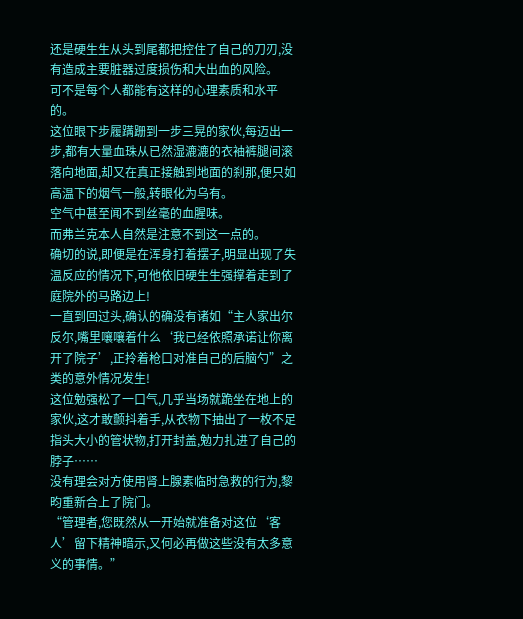还是硬生生从头到尾都把控住了自己的刀刃,没有造成主要脏器过度损伤和大出血的风险。
可不是每个人都能有这样的心理素质和水平的。
这位眼下步履蹒跚到一步三晃的家伙,每迈出一步,都有大量血珠从已然湿漉漉的衣袖裤腿间滚落向地面,却又在真正接触到地面的刹那,便只如高温下的烟气一般,转眼化为乌有。
空气中甚至闻不到丝毫的血腥味。
而弗兰克本人自然是注意不到这一点的。
确切的说,即便是在浑身打着摆子,明显出现了失温反应的情况下,可他依旧硬生生强撑着走到了庭院外的马路边上!
一直到回过头,确认的确没有诸如“主人家出尔反尔,嘴里嚷嚷着什么‘我已经依照承诺让你离开了院子’,正拎着枪口对准自己的后脑勺”之类的意外情况发生!
这位勉强松了一口气,几乎当场就跪坐在地上的家伙,这才敢颤抖着手,从衣物下抽出了一枚不足指头大小的管状物,打开封盖,勉力扎进了自己的脖子……
没有理会对方使用肾上腺素临时急救的行为,黎昀重新合上了院门。
“管理者,您既然从一开始就准备对这位‘客人’留下精神暗示,又何必再做这些没有太多意义的事情。”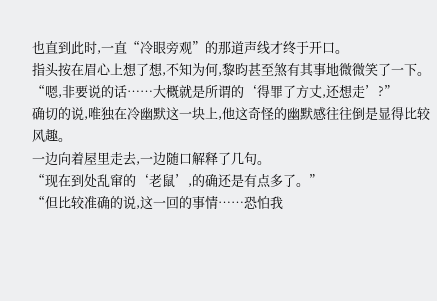也直到此时,一直“冷眼旁观”的那道声线才终于开口。
指头按在眉心上想了想,不知为何,黎昀甚至煞有其事地微微笑了一下。
“嗯,非要说的话……大概就是所谓的‘得罪了方丈,还想走’?”
确切的说,唯独在冷幽默这一块上,他这奇怪的幽默感往往倒是显得比较风趣。
一边向着屋里走去,一边随口解释了几句。
“现在到处乱窜的‘老鼠’,的确还是有点多了。”
“但比较准确的说,这一回的事情……恐怕我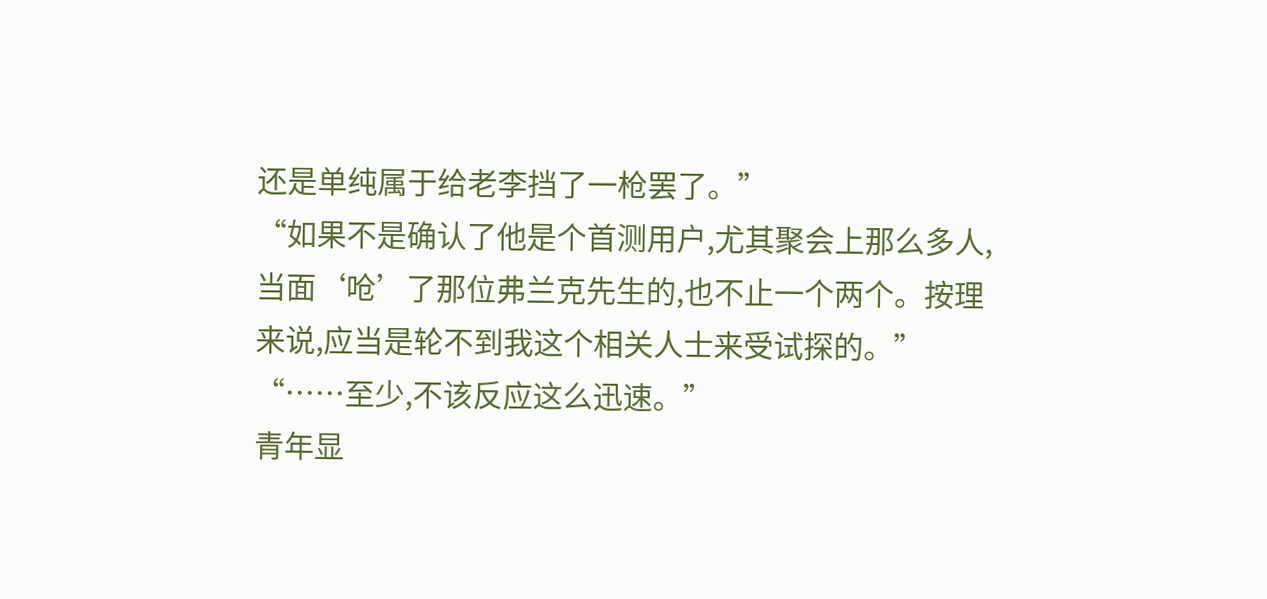还是单纯属于给老李挡了一枪罢了。”
“如果不是确认了他是个首测用户,尤其聚会上那么多人,当面‘呛’了那位弗兰克先生的,也不止一个两个。按理来说,应当是轮不到我这个相关人士来受试探的。”
“……至少,不该反应这么迅速。”
青年显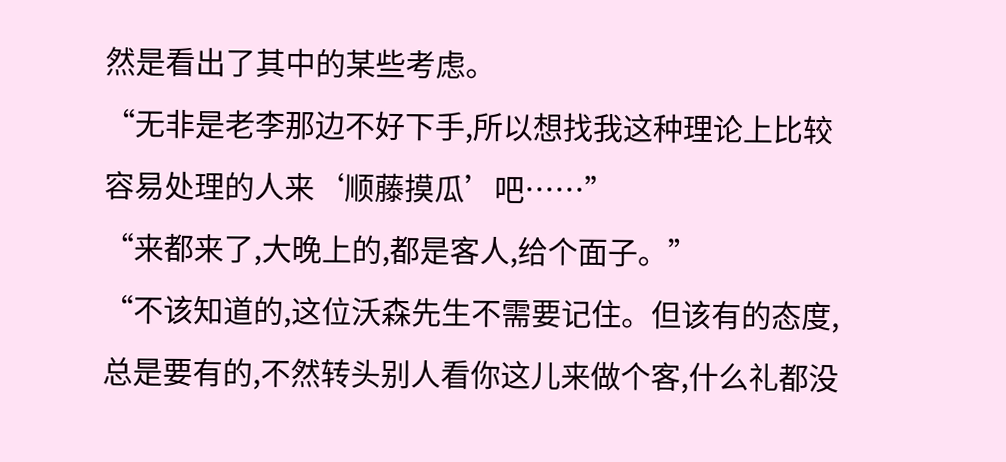然是看出了其中的某些考虑。
“无非是老李那边不好下手,所以想找我这种理论上比较容易处理的人来‘顺藤摸瓜’吧……”
“来都来了,大晚上的,都是客人,给个面子。”
“不该知道的,这位沃森先生不需要记住。但该有的态度,总是要有的,不然转头别人看你这儿来做个客,什么礼都没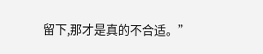留下,那才是真的不合适。”